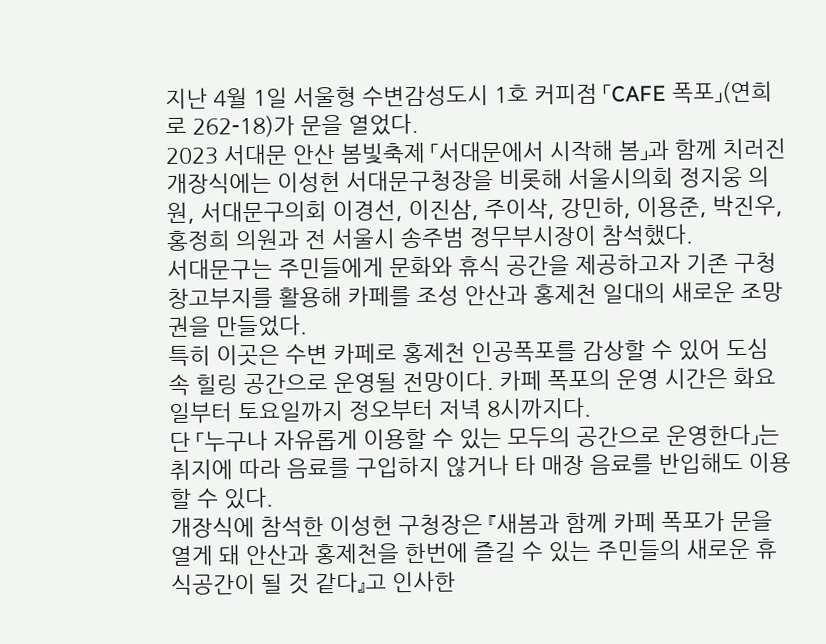지난 4월 1일 서울형 수변감성도시 1호 커피점 「CAFE 폭포」(연희로 262-18)가 문을 열었다.
2023 서대문 안산 봄빛축제 「서대문에서 시작해 봄」과 함께 치러진 개장식에는 이성헌 서대문구청장을 비롯해 서울시의회 정지웅 의원, 서대문구의회 이경선, 이진삼, 주이삭, 강민하, 이용준, 박진우, 홍정희 의원과 전 서울시 송주범 정무부시장이 참석했다.
서대문구는 주민들에게 문화와 휴식 공간을 제공하고자 기존 구청 창고부지를 활용해 카페를 조성 안산과 홍제천 일대의 새로운 조망권을 만들었다.
특히 이곳은 수변 카페로 홍제천 인공폭포를 감상할 수 있어 도심 속 힐링 공간으로 운영될 전망이다. 카페 폭포의 운영 시간은 화요일부터 토요일까지 정오부터 저녁 8시까지다.
단 「누구나 자유롭게 이용할 수 있는 모두의 공간으로 운영한다」는 취지에 따라 음료를 구입하지 않거나 타 매장 음료를 반입해도 이용할 수 있다.
개장식에 참석한 이성헌 구청장은 『새봄과 함께 카페 폭포가 문을 열게 돼 안산과 홍제천을 한번에 즐길 수 있는 주민들의 새로운 휴식공간이 될 것 같다』고 인사한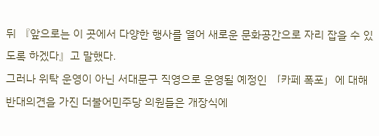뒤 『앞으로는 이 곳에서 다양한 행사를 열어 새로운 문화공간으로 자리 잡을 수 있도록 하겠다』고 말했다.
그러나 위탁 운영이 아닌 서대문구 직영으로 운영될 예정인 「카페 폭포」에 대해 반대의견을 가진 더불어민주당 의원들은 개장식에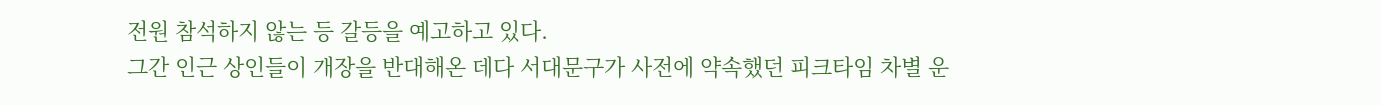전원 참석하지 않는 등 갈등을 예고하고 있다.
그간 인근 상인들이 개장을 반대해온 데다 서대문구가 사전에 약속했던 피크타임 차별 운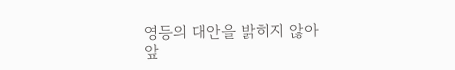영등의 대안을 밝히지 않아 앞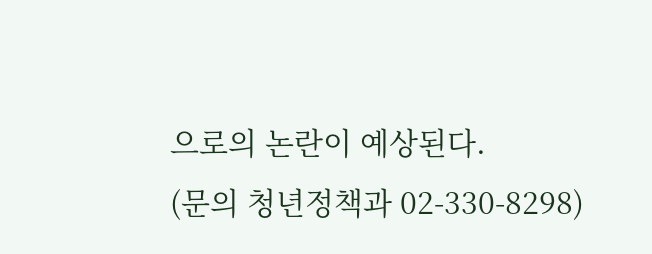으로의 논란이 예상된다.
(문의 청년정책과 02-330-8298)